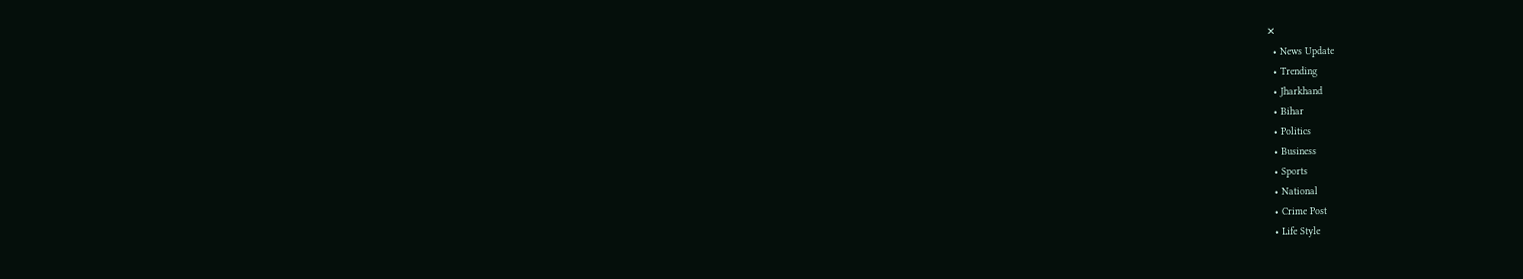✕
  • News Update
  • Trending
  • Jharkhand
  • Bihar
  • Politics
  • Business
  • Sports
  • National
  • Crime Post
  • Life Style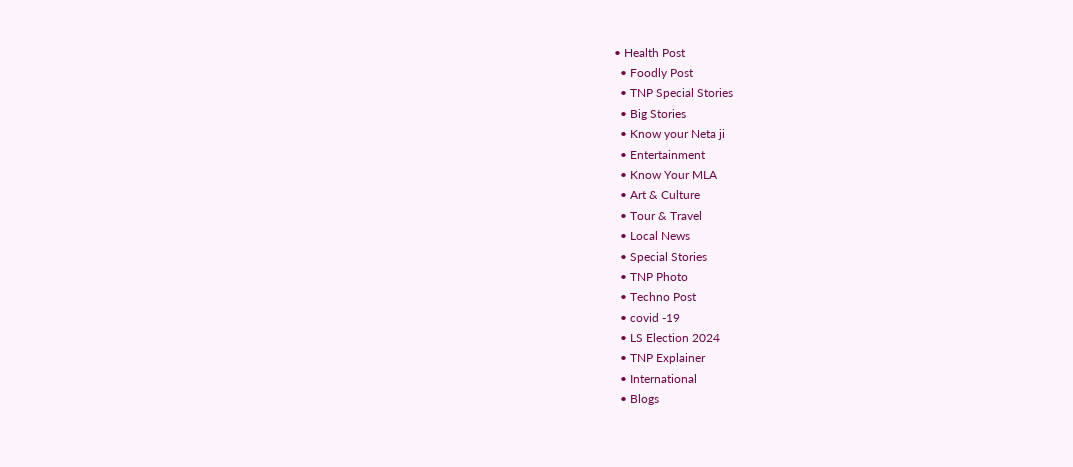• Health Post
  • Foodly Post
  • TNP Special Stories
  • Big Stories
  • Know your Neta ji
  • Entertainment
  • Know Your MLA
  • Art & Culture
  • Tour & Travel
  • Local News
  • Special Stories
  • TNP Photo
  • Techno Post
  • covid -19
  • LS Election 2024
  • TNP Explainer
  • International
  • Blogs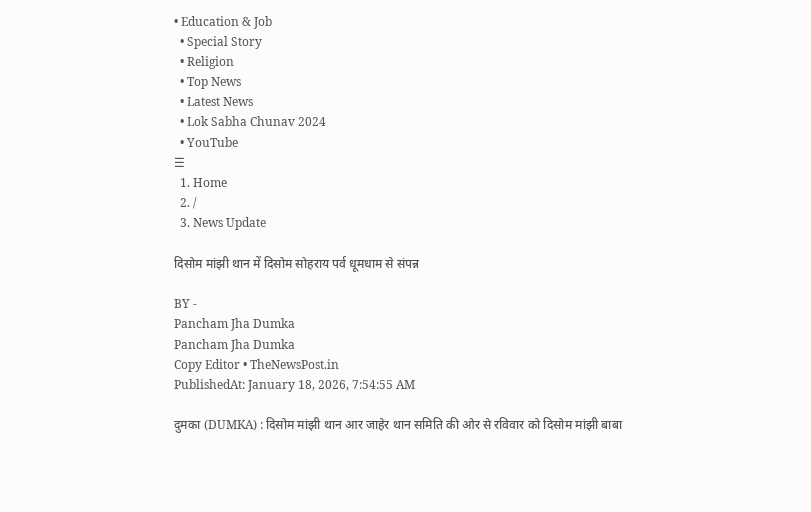• Education & Job
  • Special Story
  • Religion
  • Top News
  • Latest News
  • Lok Sabha Chunav 2024
  • YouTube
☰
  1. Home
  2. /
  3. News Update

दिसोम मांझी थान में दिसोम सोहराय पर्व धूमधाम से संपन्न

BY -
Pancham Jha Dumka
Pancham Jha Dumka
Copy Editor • TheNewsPost.in
PublishedAt: January 18, 2026, 7:54:55 AM

दुमका (DUMKA) : दिसोम मांझी थान आर जाहेर थान समिति की ओर से रविवार को दिसोम मांझी बाबा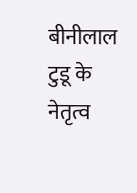बीनीलाल टुडू के नेतृत्व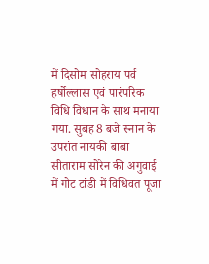में दिसोम सोहराय पर्व हर्षोल्लास एवं पारंपरिक विधि विधान के साथ मनाया गया. सुबह 8 बजे स्नान के उपरांत नायकी बाबा सीताराम सोरेन की अगुवाई में गोट टांडी में विधिवत पूजा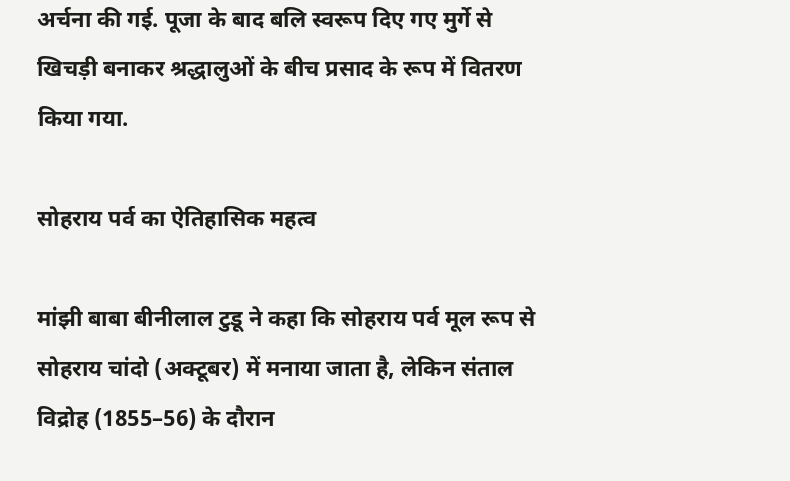अर्चना की गई. पूजा के बाद बलि स्वरूप दिए गए मुर्गे से खिचड़ी बनाकर श्रद्धालुओं के बीच प्रसाद के रूप में वितरण किया गया.

सोहराय पर्व का ऐतिहासिक महत्व

मांझी बाबा बीनीलाल टुडू ने कहा कि सोहराय पर्व मूल रूप से सोहराय चांदो (अक्टूबर) में मनाया जाता है, लेकिन संताल विद्रोह (1855–56) के दौरान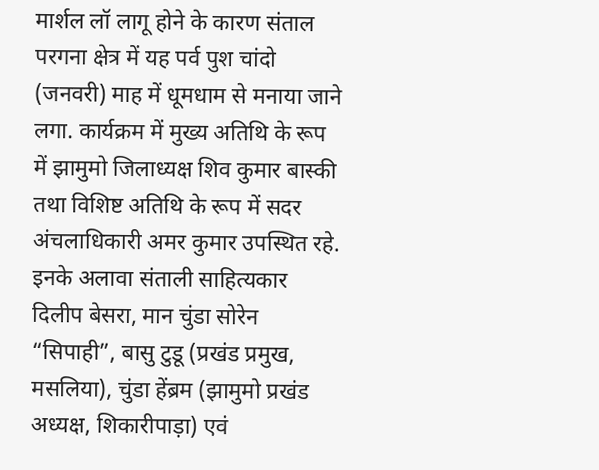मार्शल लॉ लागू होने के कारण संताल परगना क्षेत्र में यह पर्व पुश चांदो (जनवरी) माह में धूमधाम से मनाया जाने लगा. कार्यक्रम में मुख्य अतिथि के रूप में झामुमो जिलाध्यक्ष शिव कुमार बास्की तथा विशिष्ट अतिथि के रूप में सदर अंचलाधिकारी अमर कुमार उपस्थित रहे. इनके अलावा संताली साहित्यकार दिलीप बेसरा, मान चुंडा सोरेन “सिपाही”, बासु टुडू (प्रखंड प्रमुख, मसलिया), चुंडा हेंब्रम (झामुमो प्रखंड अध्यक्ष, शिकारीपाड़ा) एवं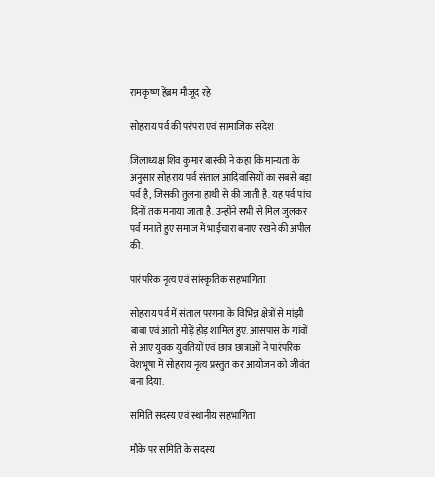रामकृष्ण हेंब्रम मौजूद रहे

सोहराय पर्व की परंपरा एवं सामाजिक संदेश

जिलाध्यक्ष शिव कुमार बास्की ने कहा कि मान्यता के अनुसार सोहराय पर्व संताल आदिवासियों का सबसे बड़ा पर्व है, जिसकी तुलना हाथी से की जाती है. यह पर्व पांच दिनों तक मनाया जाता है. उन्होंने सभी से मिल जुलकर पर्व मनाते हुए समाज में भाईचारा बनाए रखने की अपील की.

पारंपरिक नृत्य एवं सांस्कृतिक सहभागिता

सोहराय पर्व में संताल परगना के विभिन्न क्षेत्रों से मांझी बाबा एवं आतो मोड़ें होड़ शामिल हुए. आसपास के गांवों से आए युवक युवतियों एवं छात्र छात्राओं ने पारंपरिक वेशभूषा में सोहराय नृत्य प्रस्तुत कर आयोजन को जीवंत बना दिया.

समिति सदस्य एवं स्थानीय सहभागिता

मौके पर समिति के सदस्य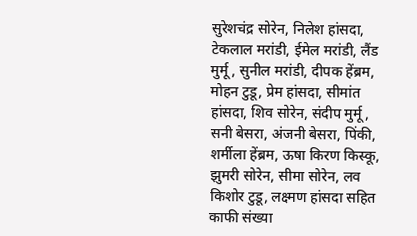सुरेशचंद्र सोरेन, निलेश हांसदा, टेकलाल मरांडी, ईमेल मरांडी, लैंड मुर्मू, सुनील मरांडी, दीपक हेंब्रम, मोहन टुडू, प्रेम हांसदा, सीमांत हांसदा, शिव सोरेन, संदीप मुर्मू, सनी बेसरा, अंजनी बेसरा, पिंकी, शर्मीला हेंब्रम, ऊषा किरण किस्कू, झुमरी सोरेन, सीमा सोरेन, लव किशोर टुडू, लक्ष्मण हांसदा सहित काफी संख्या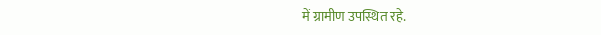में ग्रामीण उपस्थित रहे.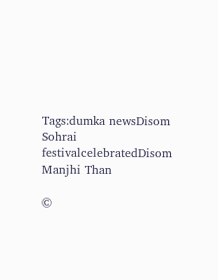Tags:dumka newsDisom Sohrai festivalcelebratedDisom Manjhi Than

©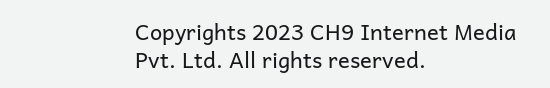Copyrights 2023 CH9 Internet Media Pvt. Ltd. All rights reserved.